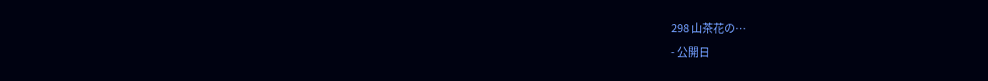298 山茶花の…
- 公開日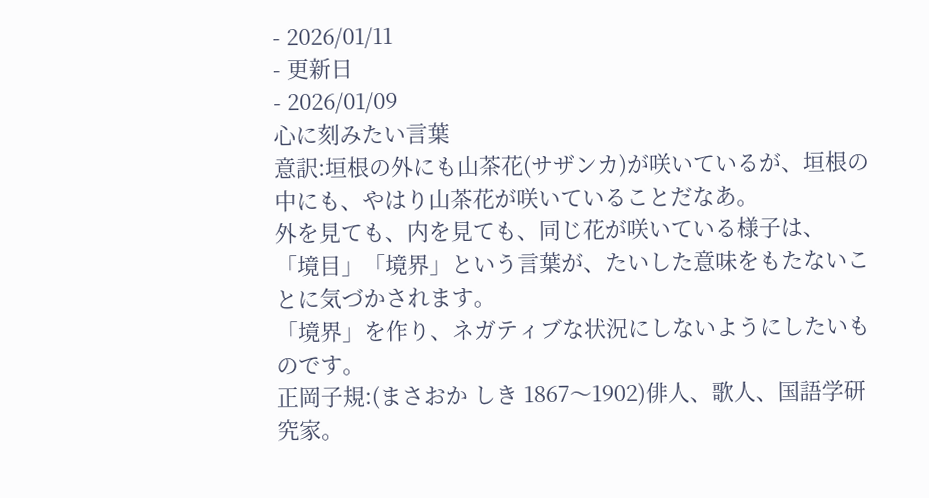- 2026/01/11
- 更新日
- 2026/01/09
心に刻みたい言葉
意訳:垣根の外にも山茶花(サザンカ)が咲いているが、垣根の中にも、やはり山茶花が咲いていることだなあ。
外を見ても、内を見ても、同じ花が咲いている様子は、
「境目」「境界」という言葉が、たいした意味をもたないことに気づかされます。
「境界」を作り、ネガティブな状況にしないようにしたいものです。
正岡子規:(まさおか しき 1867〜1902)俳人、歌人、国語学研究家。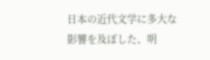日本の近代文学に多大な影響を及ぼした、明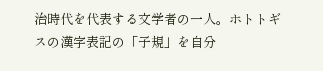治時代を代表する文学者の一人。ホトトギスの漢字表記の「子規」を自分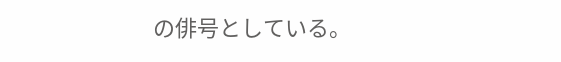の俳号としている。